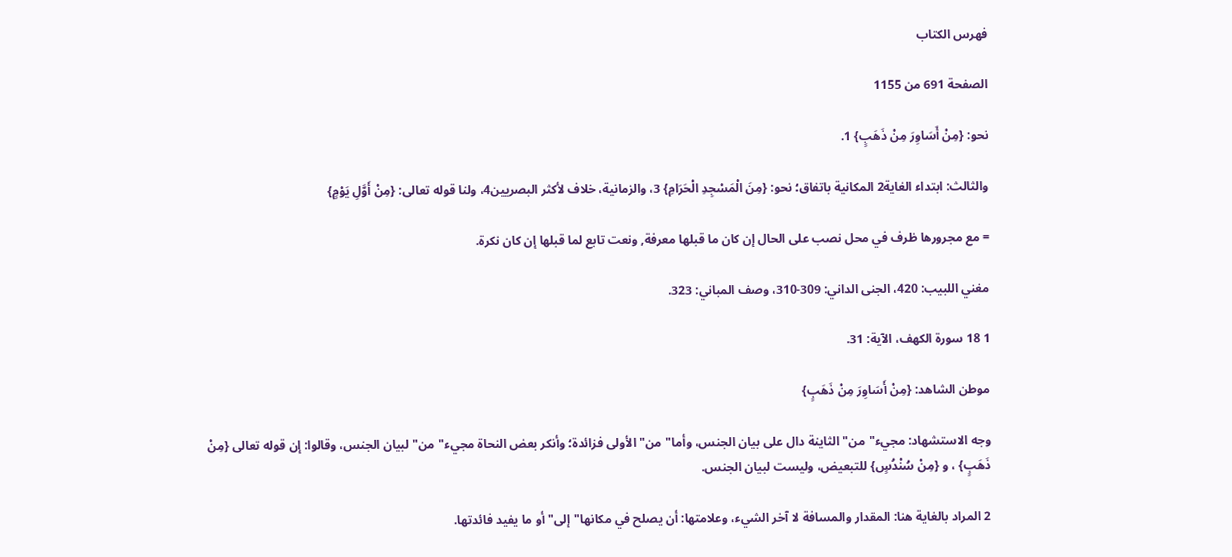فهرس الكتاب

الصفحة 691 من 1155

نحو: {مِنْ أَسَاوِرَ مِنْ ذَهَبٍ} 1.

والثالث: ابتداء الغاية2 المكانية باتفاق؛ نحو: {مِنَ الْمَسْجِدِ الْحَرَامِ} 3، والزمانية، خلاف لأكثر البصريين4، ولنا قوله تعالى: {مِنْ أَوَّلِ يَوْمٍ}

= مع مجرورها ظرف في محل نصب على الحال إن كان ما قبلها معرفة, ونعت تابع لما قبلها إن كان نكرة.

مغني اللبيب: 420، الجنى الداني: 309-310، وصف المباني: 323.

1 18 سورة الكهف، الآية: 31.

موطن الشاهد: {مِنْ أَسَاوِرَ مِنْ ذَهَبٍ}

وجه الاستشهاد: مجيء"من"الثاينة دال على بيان الجنس، وأما"من"الأولى فزائدة؛ وأنكر بعض النحاة مجيء"من"لبيان الجنس، وقالوا: إن قوله تعالى {مِنْ ذَهَبٍ} ، و {مِنْ سُنْدُسٍ} للتبعيض، وليست لبيان الجنس.

2 المراد بالغاية هنا: المقدار والمسافة لا آخر الشيء، وعلامتها: أن يصلح في مكانها"إلى"أو ما يفيد فائدتها.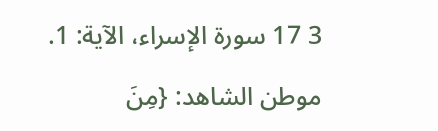3 17 سورة الإسراء، الآية: 1.

موطن الشاهد: {مِنَ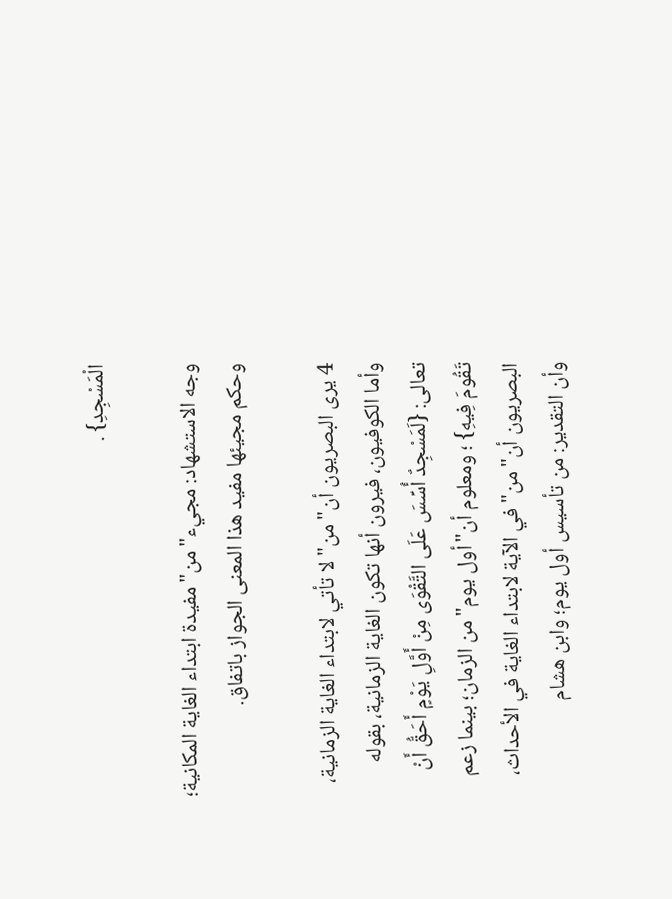الْمَسْجِدِ} .

وجه الاستشهاد: مجيء"من"مفيدة ابتداء الغاية المكانية؛ وحكم مجيئها مفيد هذا المعنى الجواز باتفاق.

4 يرى البصريون أن"من"لا تأتي لابتداء الغاية الزمانية، وأما الكوفيون، فيرون أنها تكون الغاية الزمانية، بقوله تعالى: {لَمَسْجِدٌ أُسِّسَ عَلَى التَّقْوَى مِنْ أَوَّلِ يَوْمٍ أَحَقُّ أَنْ تَقُومَ فِيهِ} ؛ ومعلوم أن"أول يوم"من الزمان؛ بينما زعم البصريون أن"من"في الآية لابتداء الغاية في الأحداث، وأن التقدير: من تأسيس أول يوم؛ وابن هشام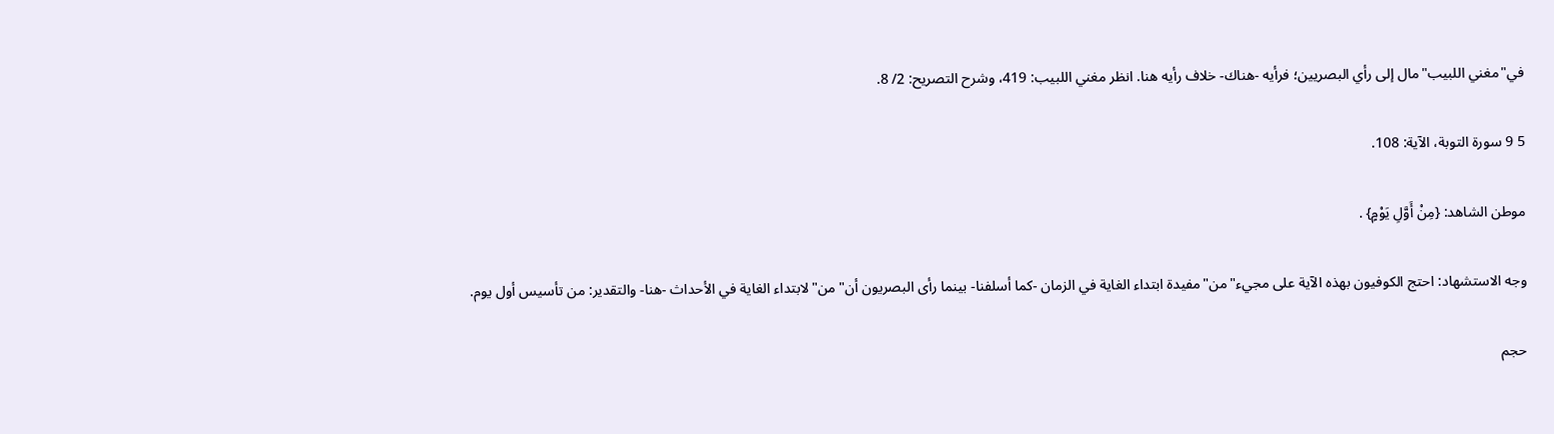في"مغني اللبيب"مال إلى رأي البصريين؛ فرأيه -هناك- خلاف رأيه هنا. انظر مغني اللبيب: 419، وشرح التصريح: 2/ 8.

5 9 سورة التوبة، الآية: 108.

موطن الشاهد: {مِنْ أَوَّلِ يَوْمٍ} .

وجه الاستشهاد: احتج الكوفيون بهذه الآية على مجيء"من"مفيدة ابتداء الغاية في الزمان -كما أسلفنا- بينما رأى البصريون أن"من"لابتداء الغاية في الأحداث -هنا- والتقدير: من تأسيس أول يوم.

حجم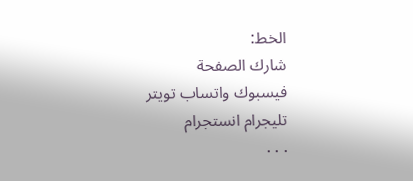الخط:
شارك الصفحة
فيسبوك واتساب تويتر تليجرام انستجرام
. . .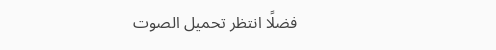فضلًا انتظر تحميل الصوت